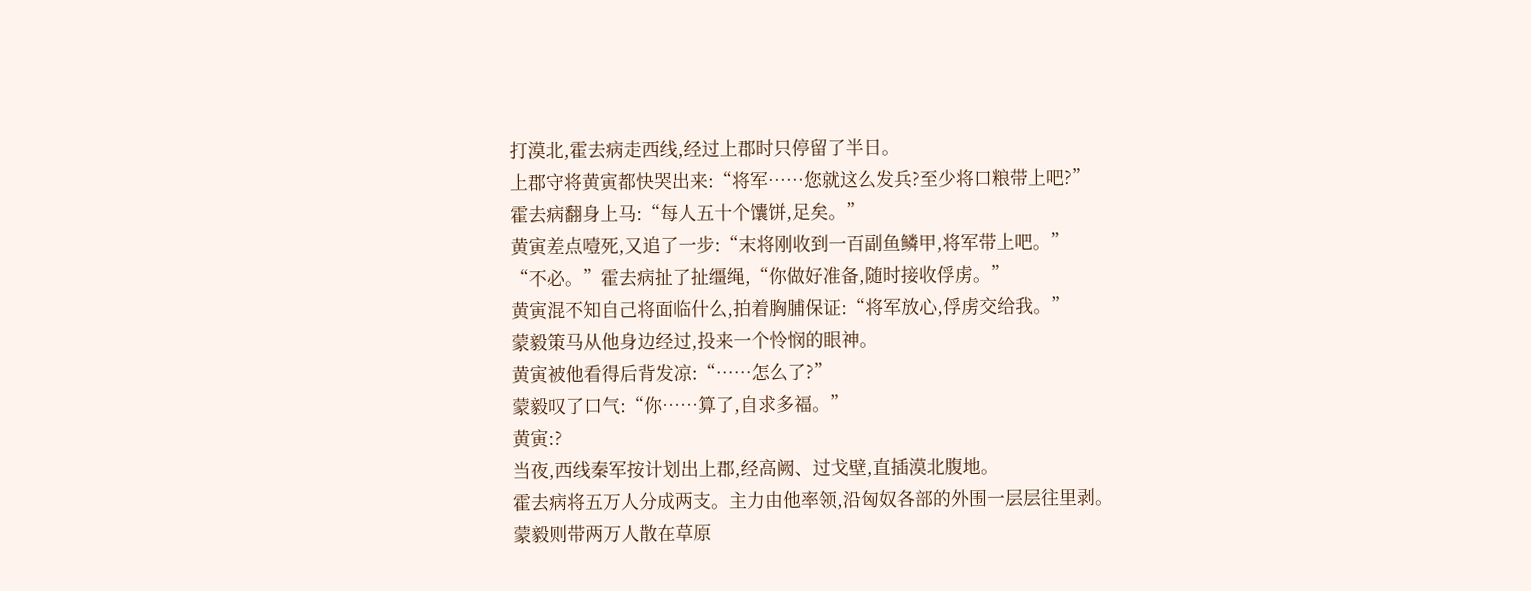打漠北,霍去病走西线,经过上郡时只停留了半日。
上郡守将黄寅都快哭出来:“将军……您就这么发兵?至少将口粮带上吧?”
霍去病翻身上马:“每人五十个馕饼,足矣。”
黄寅差点噎死,又追了一步:“末将刚收到一百副鱼鳞甲,将军带上吧。”
“不必。”霍去病扯了扯缰绳,“你做好准备,随时接收俘虏。”
黄寅混不知自己将面临什么,拍着胸脯保证:“将军放心,俘虏交给我。”
蒙毅策马从他身边经过,投来一个怜悯的眼神。
黄寅被他看得后背发凉:“……怎么了?”
蒙毅叹了口气:“你……算了,自求多福。”
黄寅:?
当夜,西线秦军按计划出上郡,经高阙、过戈壁,直插漠北腹地。
霍去病将五万人分成两支。主力由他率领,沿匈奴各部的外围一层层往里剥。
蒙毅则带两万人散在草原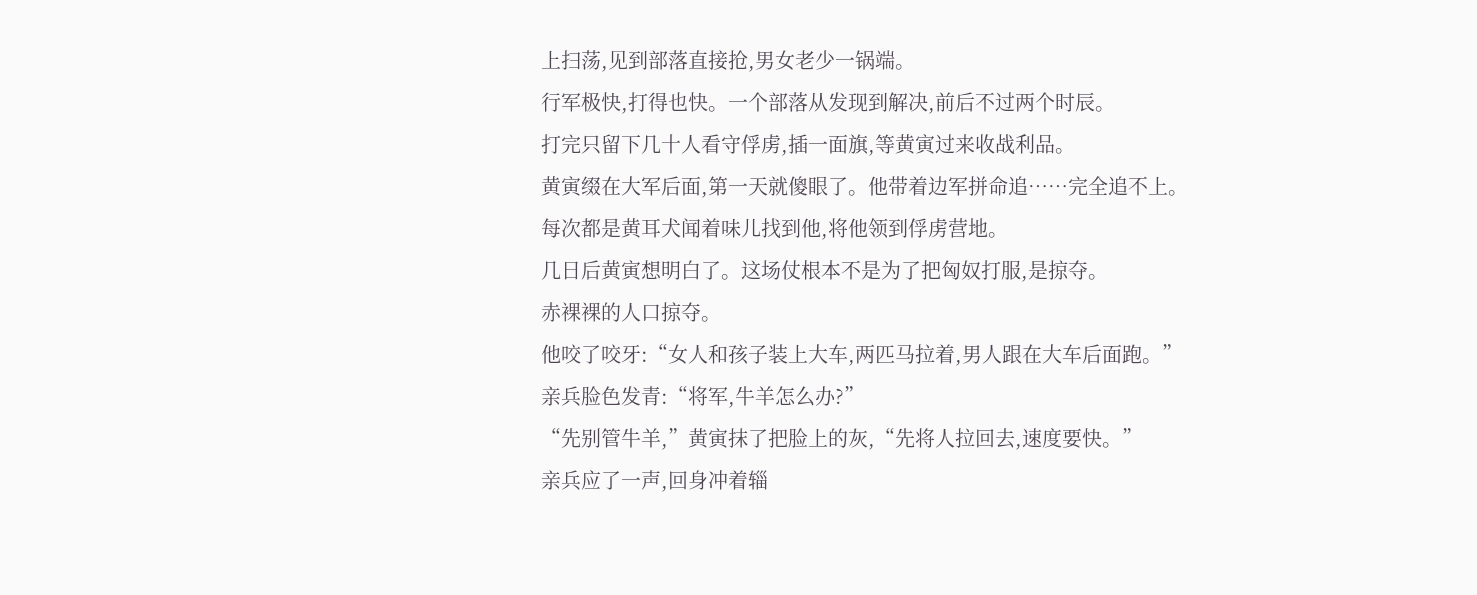上扫荡,见到部落直接抢,男女老少一锅端。
行军极快,打得也快。一个部落从发现到解决,前后不过两个时辰。
打完只留下几十人看守俘虏,插一面旗,等黄寅过来收战利品。
黄寅缀在大军后面,第一天就傻眼了。他带着边军拼命追……完全追不上。
每次都是黄耳犬闻着味儿找到他,将他领到俘虏营地。
几日后黄寅想明白了。这场仗根本不是为了把匈奴打服,是掠夺。
赤裸裸的人口掠夺。
他咬了咬牙:“女人和孩子装上大车,两匹马拉着,男人跟在大车后面跑。”
亲兵脸色发青:“将军,牛羊怎么办?”
“先别管牛羊,”黄寅抹了把脸上的灰,“先将人拉回去,速度要快。”
亲兵应了一声,回身冲着辎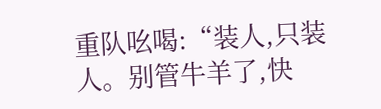重队吆喝:“装人,只装人。别管牛羊了,快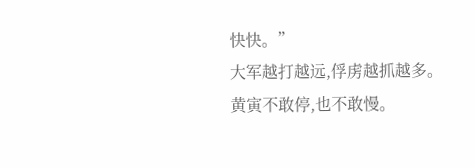快快。”
大军越打越远,俘虏越抓越多。
黄寅不敢停,也不敢慢。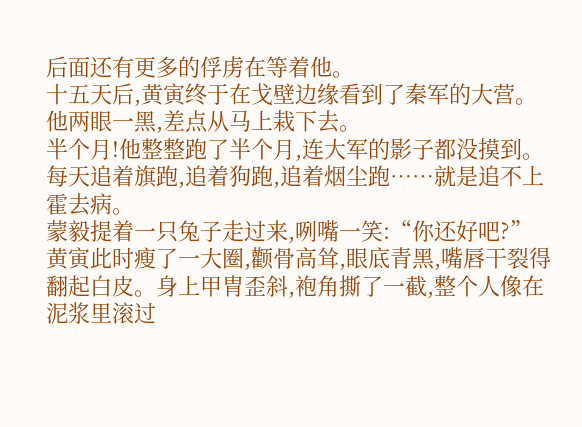后面还有更多的俘虏在等着他。
十五天后,黄寅终于在戈壁边缘看到了秦军的大营。
他两眼一黑,差点从马上栽下去。
半个月!他整整跑了半个月,连大军的影子都没摸到。
每天追着旗跑,追着狗跑,追着烟尘跑……就是追不上霍去病。
蒙毅提着一只兔子走过来,咧嘴一笑:“你还好吧?”
黄寅此时瘦了一大圈,颧骨高耸,眼底青黑,嘴唇干裂得翻起白皮。身上甲胄歪斜,袍角撕了一截,整个人像在泥浆里滚过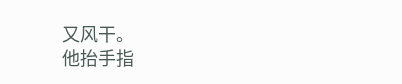又风干。
他抬手指